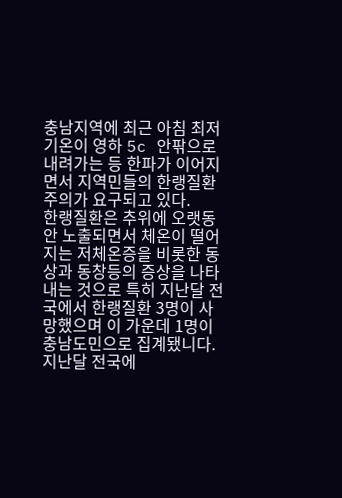충남지역에 최근 아침 최저 기온이 영하 5c 안팎으로 내려가는 등 한파가 이어지면서 지역민들의 한랭질환 주의가 요구되고 있다.
한랭질환은 추위에 오랫동안 노출되면서 체온이 떨어지는 저체온증을 비롯한 동상과 동창등의 증상을 나타내는 것으로 특히 지난달 전국에서 한랭질환 3명이 사망했으며 이 가운데 1명이 충남도민으로 집계됐니다.
지난달 전국에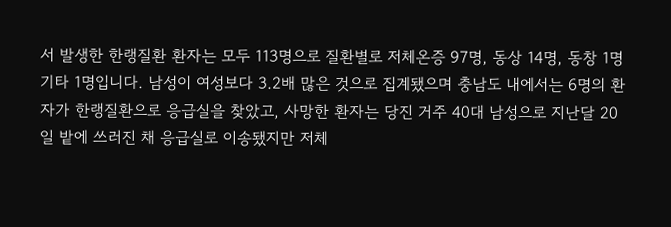서 발생한 한랭질환 환자는 모두 113명으로 질환별로 저체온증 97명, 동상 14명, 동창 1명 기타 1명입니다. 남성이 여성보다 3.2배 많은 것으로 집계됐으며 충남도 내에서는 6명의 환자가 한랭질환으로 응급실을 찾았고, 사망한 환자는 당진 거주 40대 남성으로 지난달 20일 밭에 쓰러진 채 응급실로 이송됐지만 저체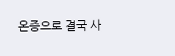온증으로 결국 사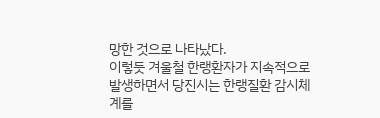망한 것으로 나타났다.
이렇듯 겨울철 한랭환자가 지속적으로 발생하면서 당진시는 한랭질환 감시체계를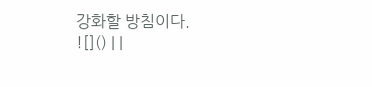강화할 방침이다.
![]() | |